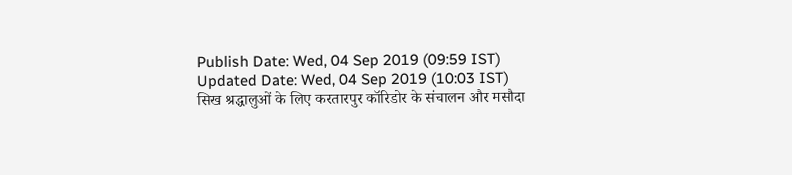Publish Date: Wed, 04 Sep 2019 (09:59 IST)
Updated Date: Wed, 04 Sep 2019 (10:03 IST)
सिख श्रद्धालुओं के लिए करतारपुर कॉरिडोर के संचालन और मसौदा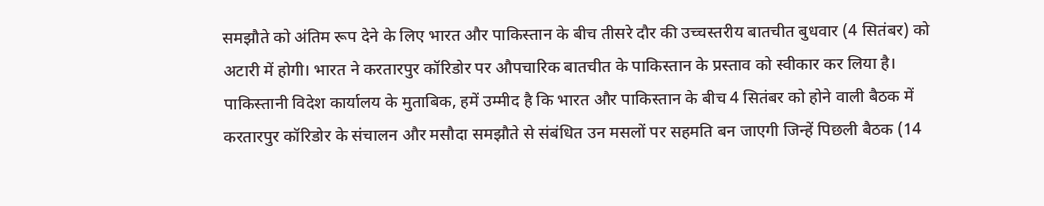समझौते को अंतिम रूप देने के लिए भारत और पाकिस्तान के बीच तीसरे दौर की उच्चस्तरीय बातचीत बुधवार (4 सितंबर) को अटारी में होगी। भारत ने करतारपुर कॉरिडोर पर औपचारिक बातचीत के पाकिस्तान के प्रस्ताव को स्वीकार कर लिया है।
पाकिस्तानी विदेश कार्यालय के मुताबिक, हमें उम्मीद है कि भारत और पाकिस्तान के बीच 4 सितंबर को होने वाली बैठक में करतारपुर कॉरिडोर के संचालन और मसौदा समझौते से संबंधित उन मसलों पर सहमति बन जाएगी जिन्हें पिछली बैठक (14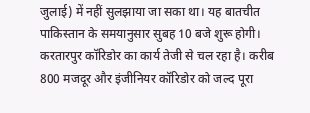जुलाई) में नहीं सुलझाया जा सका था। यह बातचीत पाकिस्तान के समयानुसार सुबह 10 बजे शुरू होगी।
करतारपुर कॉरिडोर का कार्य तेजी से चल रहा है। करीब 800 मजदूर और इंजीनियर कॉरिडोर को जल्द पूरा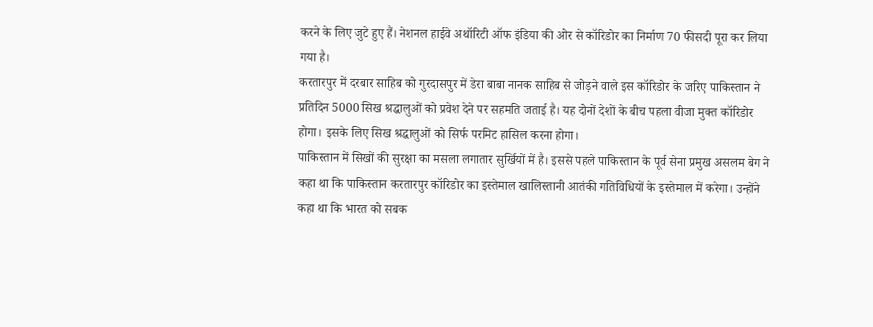करने के लिए जुटे हुए हैं। नेशनल हाईवे अथॉरिटी ऑफ इंडिया की ओर से कॉरिडोर का निर्माण 70 फीसदी पूरा कर लिया गया है।
करतारपुर में दरबार साहिब को गुरदासपुर में डेरा बाबा नानक साहिब से जोड़ने वाले इस कॉरिडोर के जरिए पाकिस्तान ने प्रतिदिन 5000 सिख श्रद्धालुओं को प्रवेश देने पर सहमति जताई है। यह दोनों देशों के बीच पहला वीजा मुक्त कॉरिडोर होगा। इसके लिए सिख श्रद्धालुओं को सिर्फ परमिट हासिल करना होगा।
पाकिस्तान में सिखों की सुरक्षा का मसला लगातार सुर्खियों में है। इससे पहले पाकिस्तान के पूर्व सेना प्रमुख असलम बेग ने कहा था कि पाकिस्तान करतारपुर कॉरिडोर का इस्तेमाल खालिस्तानी आतंकी गतिविधियों के इस्तेमाल में करेगा। उन्होंने कहा था कि भारत को सबक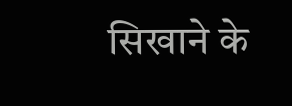सिखाने के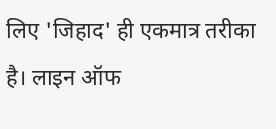लिए 'जिहाद' ही एकमात्र तरीका है। लाइन ऑफ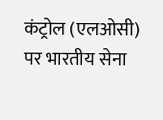कंट्रोल (एलओसी) पर भारतीय सेना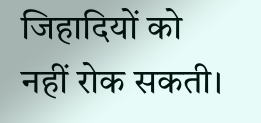जिहादियों को नहीं रोक सकती।